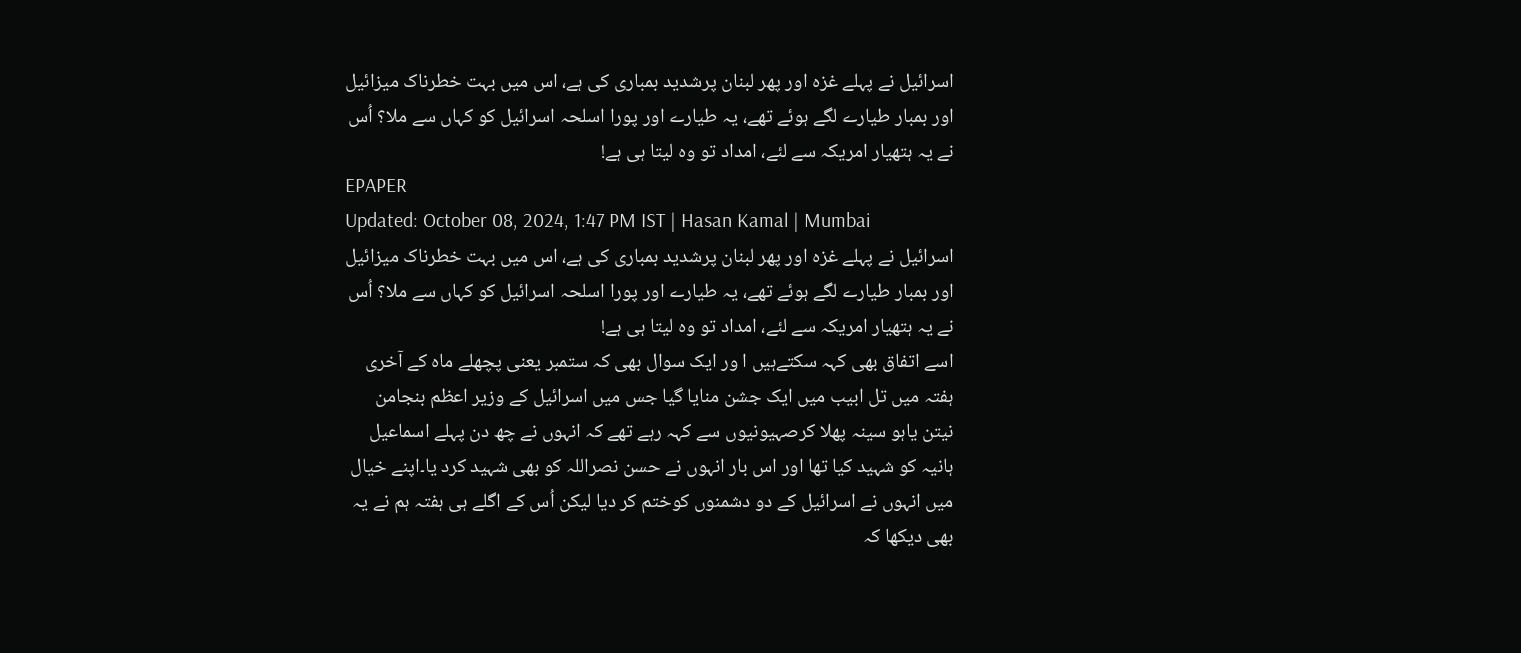اسرائیل نے پہلے غزہ اور پھر لبنان پرشدید بمباری کی ہے، اس میں بہت خطرناک میزائیل اور بمبار طیارے لگے ہوئے تھے، یہ طیارے اور پورا اسلحہ اسرائیل کو کہاں سے ملا؟ اُس نے یہ ہتھیار امریکہ سے لئے، امداد تو وہ لیتا ہی ہے!
EPAPER
Updated: October 08, 2024, 1:47 PM IST | Hasan Kamal | Mumbai
اسرائیل نے پہلے غزہ اور پھر لبنان پرشدید بمباری کی ہے، اس میں بہت خطرناک میزائیل اور بمبار طیارے لگے ہوئے تھے، یہ طیارے اور پورا اسلحہ اسرائیل کو کہاں سے ملا؟ اُس نے یہ ہتھیار امریکہ سے لئے، امداد تو وہ لیتا ہی ہے!
اسے اتفاق بھی کہہ سکتےہیں ا ور ایک سوال بھی کہ ستمبر یعنی پچھلے ماہ کے آخری ہفتہ میں تل ابیب میں ایک جشن منایا گیا جس میں اسرائیل کے وزیر اعظم بنجامن نیتن یاہو سینہ پھلا کرصہیونیوں سے کہہ رہے تھے کہ انہوں نے چھ دن پہلے اسماعیل ہانیہ کو شہید کیا تھا اور اس بار انہوں نے حسن نصراللہ کو بھی شہید کرد یا۔اپنے خیال میں انہوں نے اسرائیل کے دو دشمنوں کوختم کر دیا لیکن اُس کے اگلے ہی ہفتہ ہم نے یہ بھی دیکھا کہ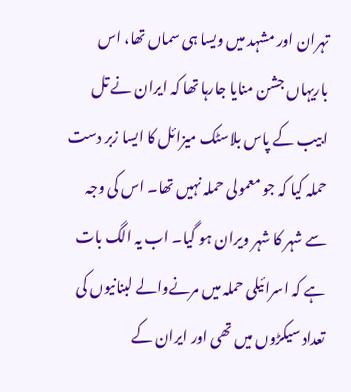تہران اور مشہد میں ویسا ہی سماں تھا، اس باریہاں جشن منایا جارہا تھا کہ ایران نے تل ابیب کے پاس بلاسٹک میزائل کا ایسا زبر دست حملہ کیا کہ جو معمولی حملہ نہیں تھا۔ اس کی وجہ سے شہر کا شہر ویران ہو گیا۔ اب یہ الگ بات ہے کہ اسرائیلی حملہ میں مرنےوالے لبنانیوں کی تعداد سیکڑوں میں تھی اور ایران کے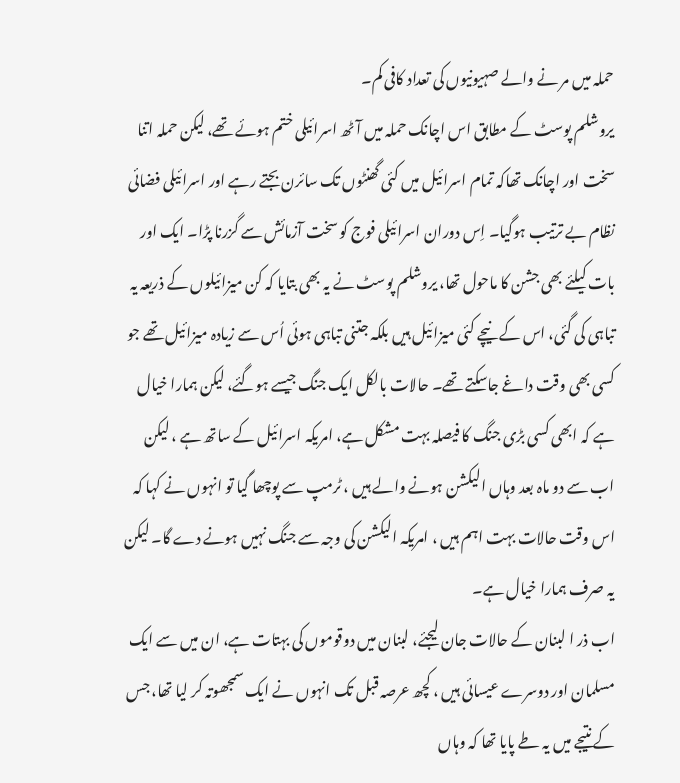حملہ میں مر نے والے صہیونیوں کی تعداد کافی کم۔
یروشلم پوسٹ کے مطابق اس اچانک حملہ میں آٹھ اسرائیلی ختم ہوئے تھے، لیکن حملہ اتنا سخت اور اچانک تھاکہ تمام اسرائیل میں کئی گھنٹوں تک سائرن بجتے رہے اور اسرائیلی فضائی نظام بے ترتیب ہوگیا۔ اِس دوران اسرائیلی فوج کو سخت آزمائش سے گزرنا پڑا۔ ایک اور بات کیلئے بھی جشن کا ماحول تھا، یروشلم پوسٹ نے یہ بھی بتایا کہ کن میزائیلوں کے ذریعہ یہ تباہی کی گئی، اس کے نیچے کئی میزائیل ہیں بلکہ جتنی تباہی ہوئی اُس سے زیادہ میزائیل تھے جو کسی بھی وقت داغے جاسکتے تھے۔ حالات بالکل ایک جنگ جیسے ہوگئے، لیکن ہمارا خیال ہے کہ ابھی کسی بڑی جنگ کا فیصلہ بہت مشکل ہے، امریکہ اسرائیل کے ساتھ ہے ، لیکن اب سے دو ماہ بعد وہاں الیکشن ہونے والے ہیں ، ٹرمپ سے پوچھا گیا تو انہوں نے کہا کہ اس وقت حالات بہت اہم ہیں ، امریکہ الیکشن کی وجہ سے جنگ نہیں ہونے دے گا۔ لیکن یہ صرف ہمارا خیال ہے۔
اب ذر ا لبنان کے حالات جان لیجئے، لبنان میں دوقوموں کی بہتات ہے، ان میں سے ایک مسلمان اور دوسرے عیسائی ہیں ، کچھ عرصہ قبل تک انہوں نے ایک سمجھوتہ کر لیا تھا، جس کے نتیجے میں یہ طے پایا تھا کہ وہاں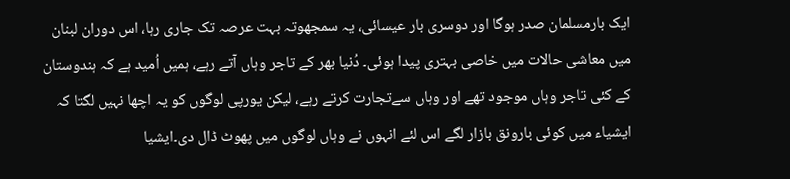ایک بارمسلمان صدر ہوگا اور دوسری بار عیسائی، یہ سمجھوتہ بہت عرصہ تک جاری رہا، اس دوران لبنان میں معاشی حالات میں خاصی بہتری پیدا ہوئی۔ دُنیا بھر کے تاجر وہاں آتے رہے، ہمیں اُمید ہے کہ ہندوستان کے کئی تاجر وہاں موجود تھے اور وہاں سےتجارت کرتے رہے، لیکن یورپی لوگوں کو یہ اچھا نہیں لگتا کہ ایشیاء میں کوئی بارونق بازار لگے اس لئے انہوں نے وہاں لوگوں میں پھوٹ ڈال دی۔ایشیا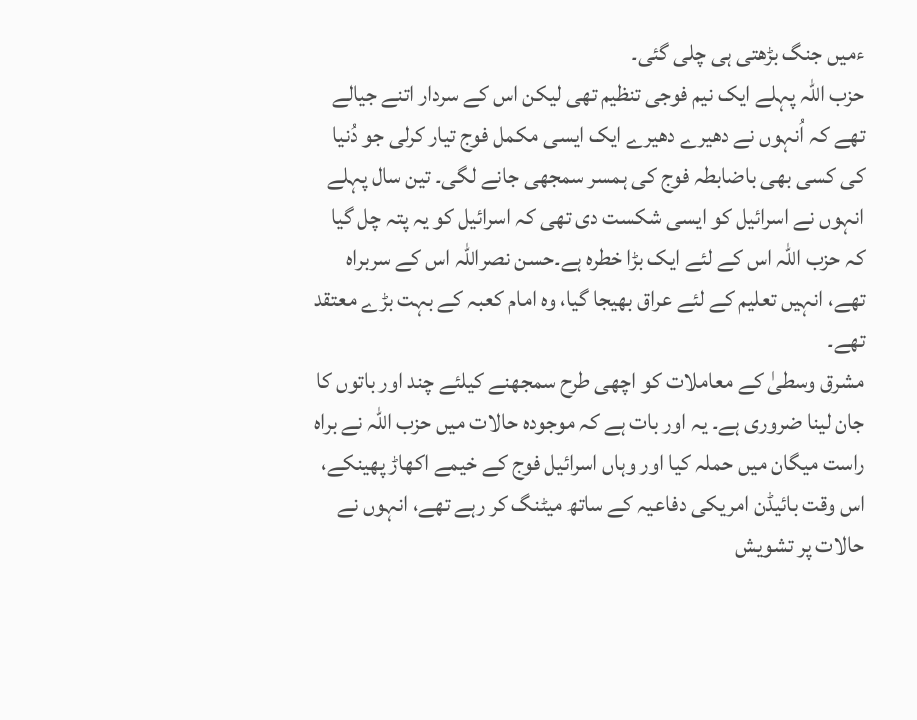ءمیں جنگ بڑھتی ہی چلی گئی۔
حزب اللہ پہلے ایک نیم فوجی تنظیم تھی لیکن اس کے سردار اتنے جیالے تھے کہ اُنہوں نے دھیرے دھیرے ایک ایسی مکمل فوج تیار کرلی جو دُنیا کی کسی بھی باضابطہ فوج کی ہمسر سمجھی جانے لگی۔ تین سال پہلے انہوں نے اسرائیل کو ایسی شکست دی تھی کہ اسرائیل کو یہ پتہ چل گیا کہ حزب اللہ اس کے لئے ایک بڑا خطرہ ہے۔حسن نصراللہ اس کے سربراہ تھے، انہیں تعلیم کے لئے عراق بھیجا گیا، وہ امام کعبہ کے بہت بڑے معتقد تھے۔
مشرق وسطیٰ کے معاملات کو اچھی طرح سمجھنے کیلئے چند اور باتوں کا جان لینا ضروری ہے۔ یہ اور بات ہے کہ موجودہ حالات میں حزب اللہ نے براہ راست میگان میں حملہ کیا اور وہاں اسرائیل فوج کے خیمے اکھاڑ پھینکے، اس وقت بائیڈن امریکی دفاعیہ کے ساتھ میٹنگ کر رہے تھے، انہوں نے حالات پر تشویش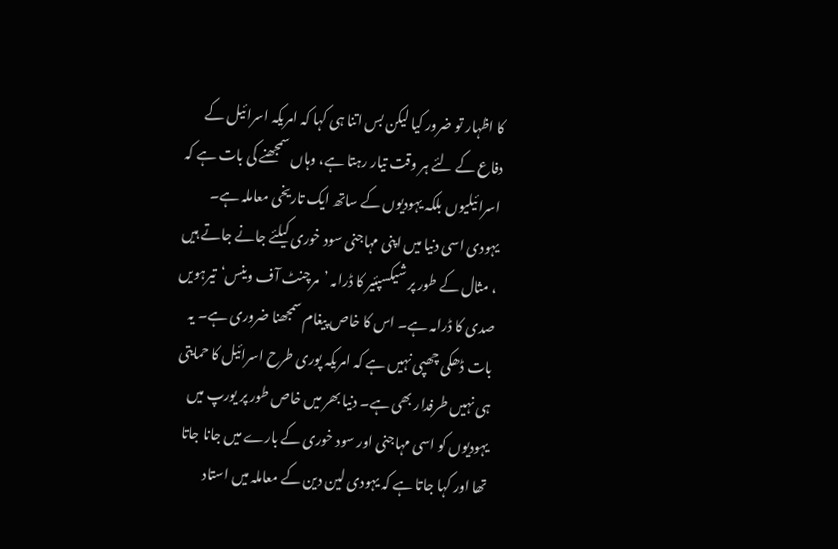کا اظہار تو ضرور کیا لیکن بس اتنا ہی کہا کہ امریکہ اسرائیل کے دفاع کے لئے ہر وقت تیار رہتا ہے، وہاں سمجھنے کی بات ہے کہ اسرائیلیوں بلکہ یہودیوں کے ساتھ ایک تاریخی معاملہ ہے۔ یہودی اسی دنیا میں اپنی مہاجنی سود خوری کیلئے جانے جاتے ہیں ، مثال کے طور پر شیکسپئیر کا ڈرامہ ’مرچنٹ آف وینس‘تیرہویں صدی کا ڈرامہ ہے۔ اس کا خاص پیغام سمجھنا ضروری ہے۔ یہ بات ڈھکی چھپی نہیں ہے کہ امریکہ پوری طرح اسرائیل کا حمایتی ہی نہیں طرفدار بھی ہے۔ دنیا بھر میں خاص طور پر یورپ میں یہودیوں کو اسی مہاجنی اور سود خوری کے بارے میں جانا جاتا تھا اور کہا جاتا ہے کہ یہودی لین دین کے معاملہ میں استاد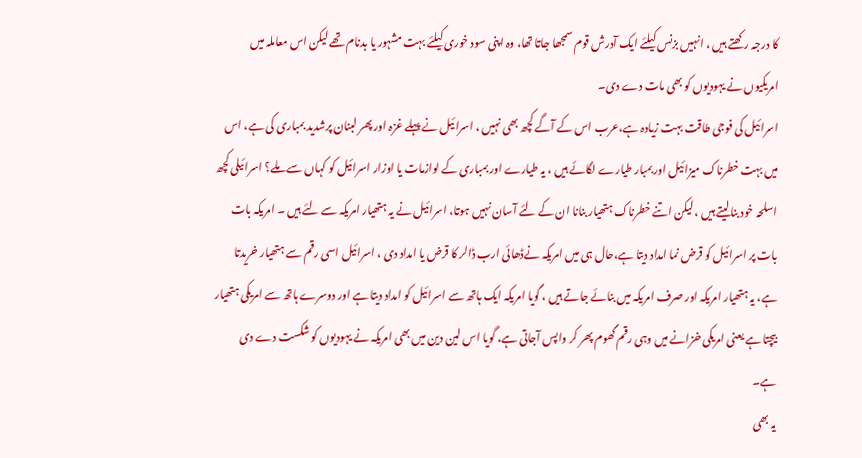کا درجہ رکھتے ہیں ، انہیں بزنس کیلئے ایک آدرش قوم سمجھا جاتا تھا، وہ اپنی سود خوری کیلئے بہت مشہور یا بدنام تھے لیکن اس معاملہ میں امریکیوں نے یہودیوں کو بھی مات دے دی۔
اسرائیل کی فوجی طاقت بہت زیادہ ہے،عرب اس کے آگے کچھ بھی نہیں ، اسرائیل نے پہلے غزہ اور پھر لبنان پرشدید بمباری کی ہے، اس میں بہت خطرناک میزائیل اور بمبار طیارے لگائے ہیں ، یہ طیارے اور بمباری کے لوازمات یا اوزار اسرائیل کو کہاں سے ملے؟ اسرائیلی کچھ اسلحہ خود بنالیتے ہیں ، لیکن اتنے خطرناک ہتھیار بنانا ان کے لئے آسان نہیں ہوتا، اسرائیل نے یہ ہتھیار امریکہ سے لئے ہیں ۔ امریکہ بات بات پر اسرائیل کو قرض نما امداد دیتا ہے،حال ہی میں امریکہ نےڈھائی ارب ڈالر کا قرض یا امداد دی ، اسرائیل اسی رقم سے ہتھیار خریدتا ہے، یہ ہتھیار امریکہ اور صرف امریکہ میں بنائے جاتے ہیں ، گویا امریکہ ایک ہاتھ سے اسرائیل کو امداد دیتا ہے اور دوسرے ہاتھ سے امریکی ہتھیار بیچتا ہے یعنی امریکی خزانے میں وہی رقم گھوم پھر کر واپس آجاتی ہے، گویا اس لین دین میں بھی امریکہ نے یہودیوں کو شکست دے دی ہے۔
یہ بھی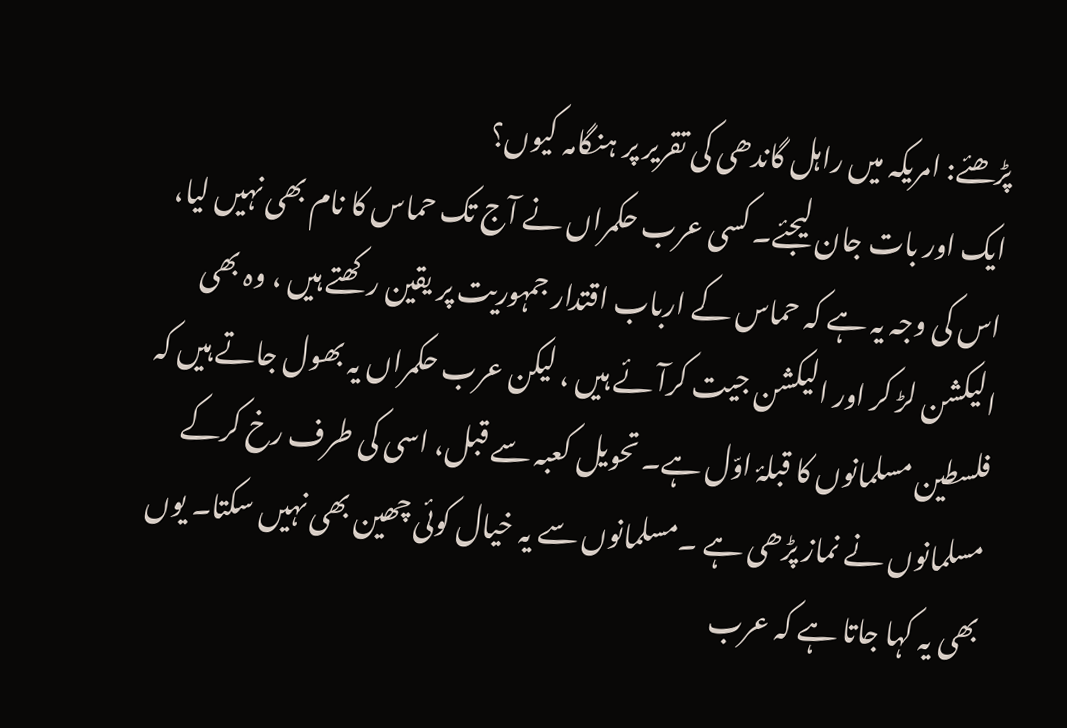پڑھئے: امریکہ میں راہل گاندھی کی تقریر پر ہنگامہ کیوں؟
ایک اور بات جان لیجئے۔ کسی عرب حکمراں نے آج تک حماس کا نام بھی نہیں لیا، اس کی وجہ یہ ہے کہ حماس کے ارباب اقتدار جمہوریت پر یقین رکھتے ہیں ، وہ بھی الیکشن لڑ کر اور الیکشن جیت کرآئے ہیں ، لیکن عرب حکمراں یہ بھول جاتے ہیں کہ فلسطین مسلمانوں کا قبلۂ اوّل ہے۔ تحویل کعبہ سے قبل، اسی کی طرف رخ کرکے مسلمانوں نے نماز پڑھی ہے ۔مسلمانوں سے یہ خیال کوئی چھین بھی نہیں سکتا۔ یوں بھی یہ کہا جاتا ہے کہ عرب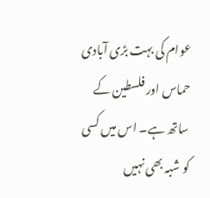عوام کی بہت بڑی آبادی حماس اور فلسطین کے ساتھ ہے۔ اس میں کسی کو شبہ بھی نہیں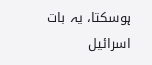ہوسکتا، یہ بات اسرائیل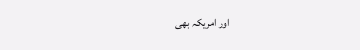اور امریکہ بھی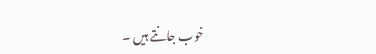خوب جانتے ہیں ۔